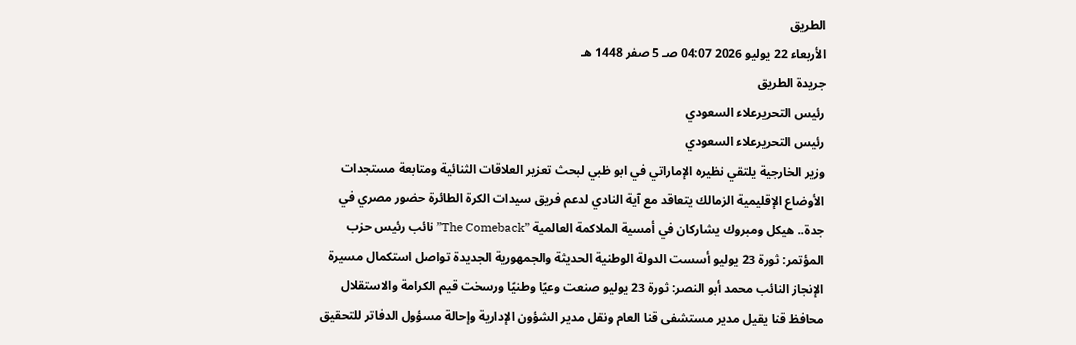الطريق
الأربعاء 22 يوليو 2026 04:07 صـ 5 صفر 1448 هـ
جريدة الطريق
رئيس التحريرعلاء السعودي
رئيس التحريرعلاء السعودي
وزير الخارجية يلتقي نظيره الإماراتي في ابو ظبي لبحث تعزير العلاقات الثنائية ومتابعة مستجدات الأوضاع الإقليمية الزمالك يتعاقد مع آية النادي لدعم فريق سيدات الكرة الطائرة حضور مصري في جدة.. هيكل ومبروك يشاركان في أمسية الملاكمة العالمية ”The Comeback” نائب رئيس حزب المؤتمر: ثورة 23 يوليو أسست الدولة الوطنية الحديثة والجمهورية الجديدة تواصل استكمال مسيرة الإنجاز النائب محمد أبو النصر: ثورة 23 يوليو صنعت وعيًا وطنيًا ورسخت قيم الكرامة والاستقلال محافظ قنا يقيل مدير مستشفى قنا العام ونقل مدير الشؤون الإدارية وإحالة مسؤول الدفاتر للتحقيق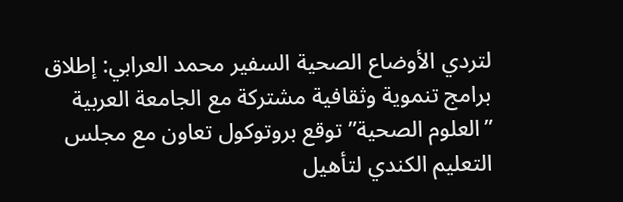لتردي الأوضاع الصحية السفير محمد العرابي: إطلاق برامج تنموية وثقافية مشتركة مع الجامعة العربية ”العلوم الصحية” توقع بروتوكول تعاون مع مجلس التعليم الكندي لتأهيل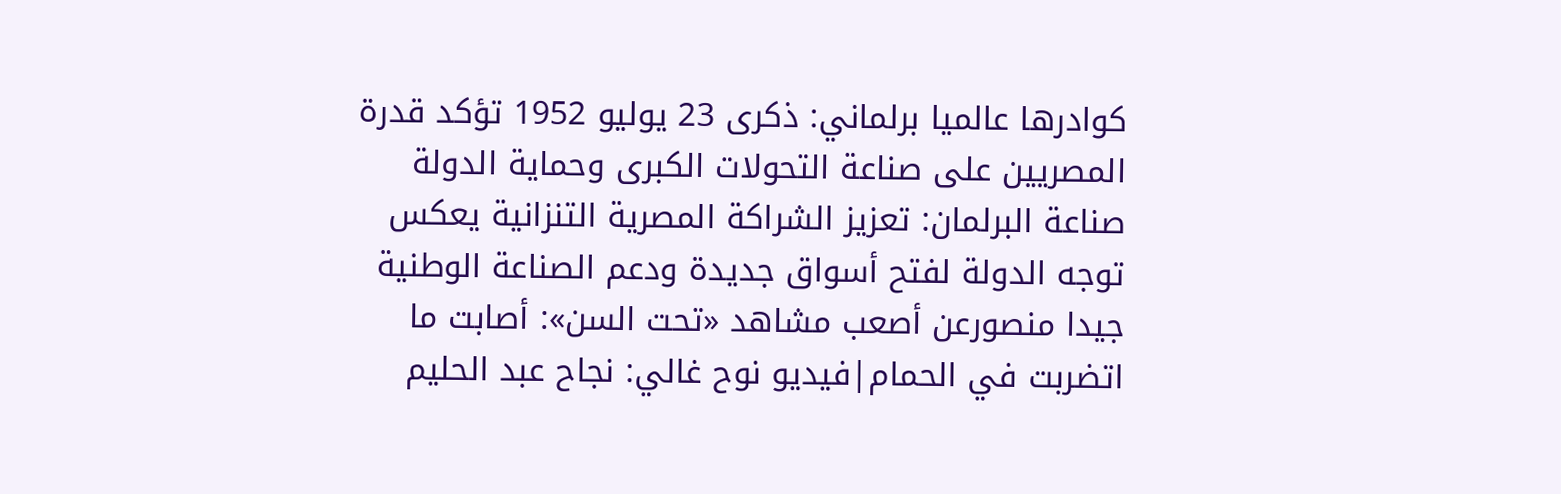كوادرها عالميا برلماني: ذكرى 23 يوليو 1952 تؤكد قدرة المصريين على صناعة التحولات الكبرى وحماية الدولة صناعة البرلمان: تعزيز الشراكة المصرية التنزانية يعكس توجه الدولة لفتح أسواق جديدة ودعم الصناعة الوطنية جيدا منصورعن أصعب مشاهد «تحت السن»: أصابت ما اتضربت في الحمام|فيديو نوح غالي: نجاح عبد الحليم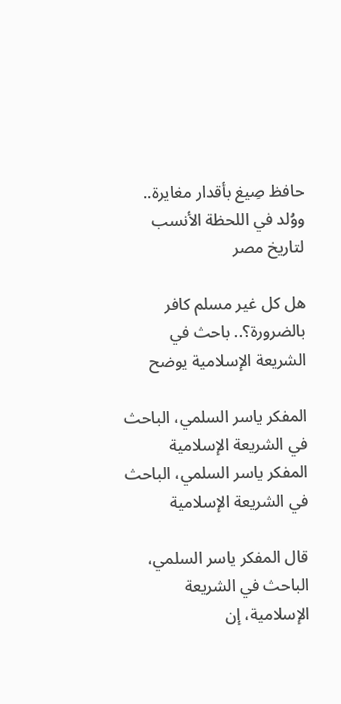حافظ صِيغ بأقدار مغايرة.. ووُلد في اللحظة الأنسب لتاريخ مصر

هل كل غير مسلم كافر بالضرورة؟.. باحث في الشريعة الإسلامية يوضح

المفكر ياسر السلمي، الباحث في الشريعة الإسلامية
المفكر ياسر السلمي، الباحث في الشريعة الإسلامية

قال المفكر ياسر السلمي، الباحث في الشريعة الإسلامية، إن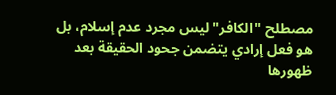مصطلح "الكافر" ليس مجرد عدم إسلام، بل هو فعل إرادي يتضمن جحود الحقيقة بعد ظهورها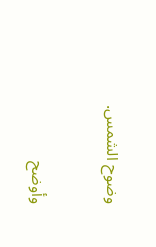وضوح الشمس.

وأوضح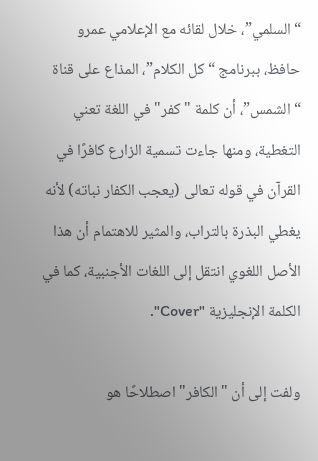“السلمي”، خلال لقائه مع الإعلامي عمرو حافظ، ببرنامج “كل الكلام”، المذاع على قناة “الشمس”، أن كلمة "كفر" في اللغة تعني التغطية، ومنها جاءت تسمية الزارع كافرًا في القرآن في قوله تعالى (يعجب الكفار نباته) لأنه يغطي البذرة بالتراب، والمثير للاهتمام أن هذا الأصل اللغوي انتقل إلى اللغات الأجنبية، كما في الكلمة الإنجليزية "Cover".

ولفت إلى أن "الكافر" اصطلاحًا هو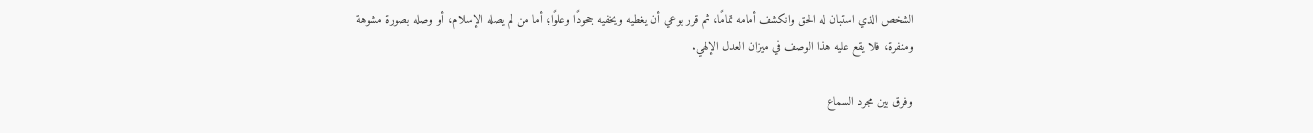الشخص الذي استبان له الحق وانكشف أمامه تمامًا، ثم قرر بوعي أن يغطيه ويخفيه جحودًا وعلوًا؛ أما من لم يصله الإسلام، أو وصله بصورة مشوهة ومنفرة، فلا يقع عليه هذا الوصف في ميزان العدل الإلهي.

وفرق بين مجرد السماع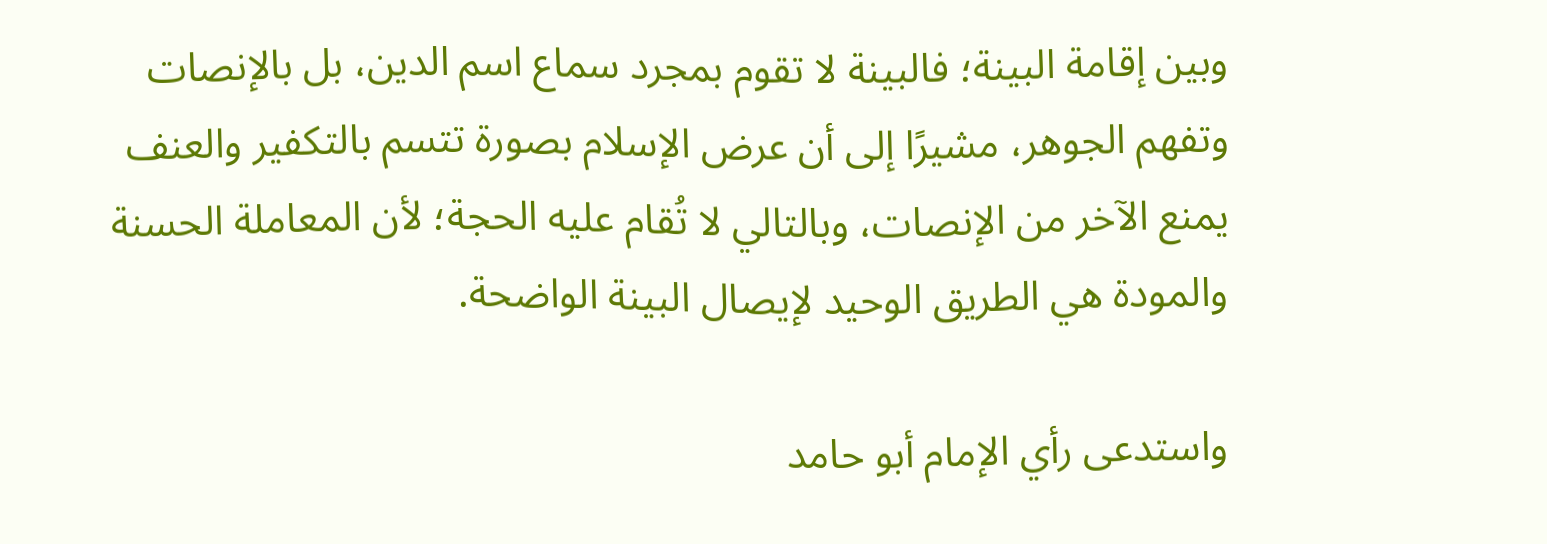وبين إقامة البينة؛ فالبينة لا تقوم بمجرد سماع اسم الدين، بل بالإنصات وتفهم الجوهر، مشيرًا إلى أن عرض الإسلام بصورة تتسم بالتكفير والعنف يمنع الآخر من الإنصات، وبالتالي لا تُقام عليه الحجة؛ لأن المعاملة الحسنة والمودة هي الطريق الوحيد لإيصال البينة الواضحة.

واستدعى رأي الإمام أبو حامد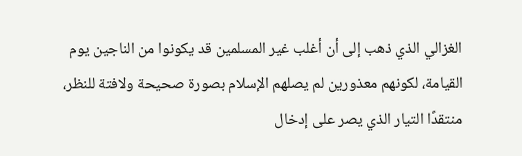الغزالي الذي ذهب إلى أن أغلب غير المسلمين قد يكونوا من الناجين يوم القيامة، لكونهم معذورين لم يصلهم الإسلام بصورة صحيحة ولافتة للنظر، منتقدًا التيار الذي يصر على إدخال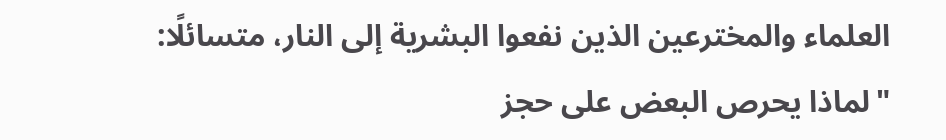العلماء والمخترعين الذين نفعوا البشرية إلى النار، متسائلًا: "لماذا يحرص البعض على حجز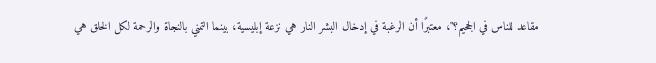مقاعد للناس في الجحيم؟"، معتبرًا أن الرغبة في إدخال البشر النار هي نزعة إبليسية، بينما التمني بالنجاة والرحمة لكل الخلق هي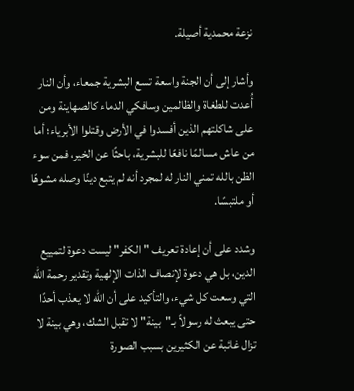نزعة محمدية أصيلة.

وأشار إلى أن الجنة واسعة تسع البشرية جمعاء، وأن النار أُعدت للطغاة والظالمين وسافكي الدماء كالصهاينة ومن على شاكلتهم الذين أفسدوا في الأرض وقتلوا الأبرياء؛ أما من عاش مسالمًا نافعًا للبشرية، باحثًا عن الخير، فمن سوء الظن بالله تمني النار له لمجرد أنه لم يتبع دينًا وصله مشوهًا أو ملتبسًا.

وشدد على أن إعادة تعريف "الكفر" ليست دعوة لتمييع الدين، بل هي دعوة لإنصاف الذات الإلهية وتقدير رحمة الله التي وسعت كل شيء، والتأكيد على أن الله لا يعذب أحدًا حتى يبعث له رسولاً بـ"بينة" لا تقبل الشك، وهي بينة لا تزال غائبة عن الكثيرين بسبب الصورة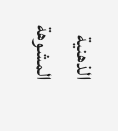الذهنية المشوهة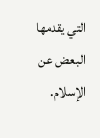التي يقدمها البعض عن الإسلام.